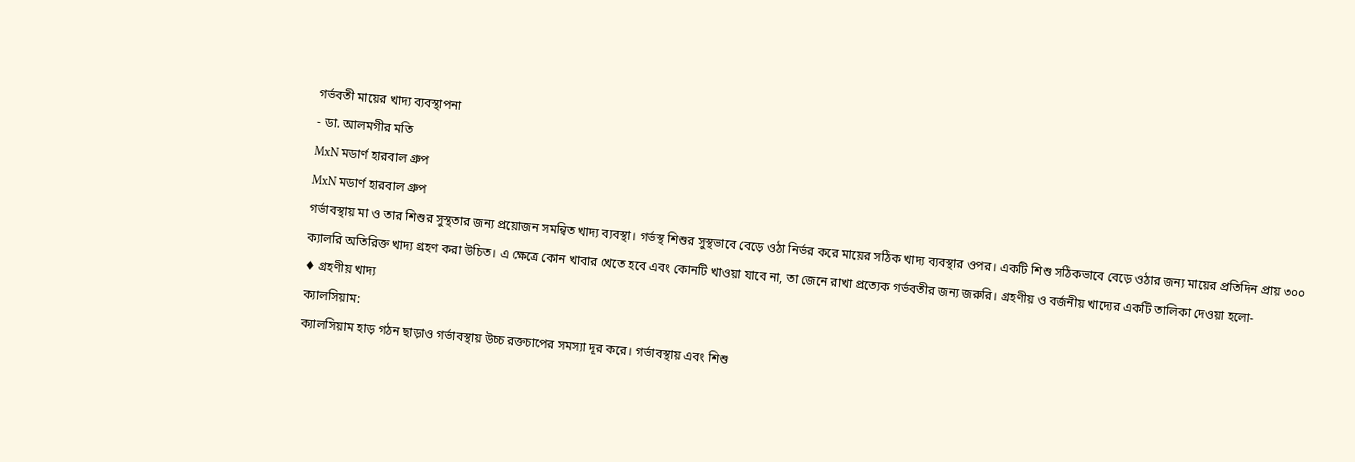গর্ভবতী মায়ের খাদ্য ব্যবস্থাপনা
- ডা. আলমগীর মতি
MxN মডার্ণ হারবাল গ্রুপ
MxN মডার্ণ হারবাল গ্রুপ
গর্ভাবস্থায় মা ও তার শিশুর সুস্থতার জন্য প্রয়োজন সমন্বিত খাদ্য ব্যবস্থা। গর্ভস্থ শিশুর সুস্থভাবে বেড়ে ওঠা নির্ভর করে মায়ের সঠিক খাদ্য ব্যবস্থার ওপর। একটি শিশু সঠিকভাবে বেড়ে ওঠার জন্য মায়ের প্রতিদিন প্রায় ৩০০ ক্যালরি অতিরিক্ত খাদ্য গ্রহণ করা উচিত। এ ক্ষেত্রে কোন খাবার খেতে হবে এবং কোনটি খাওয়া যাবে না, তা জেনে রাখা প্রত্যেক গর্ভবতীর জন্য জরুরি। গ্রহণীয় ও বর্জনীয় খাদ্যের একটি তালিকা দেওয়া হলো-
♦ গ্রহণীয় খাদ্য
ক্যালসিয়াম:
ক্যালসিয়াম হাড় গঠন ছাড়াও গর্ভাবস্থায় উচ্চ রক্তচাপের সমস্যা দূর করে। গর্ভাবস্থায় এবং শিশু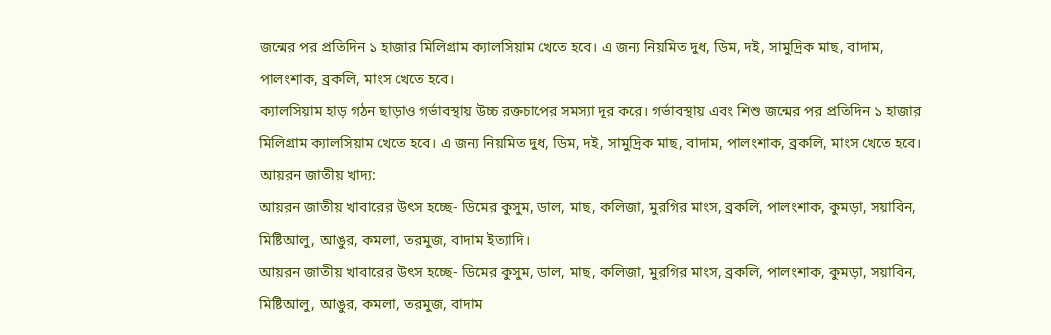জন্মের পর প্রতিদিন ১ হাজার মিলিগ্রাম ক্যালসিয়াম খেতে হবে। এ জন্য নিয়মিত দুধ, ডিম, দই, সামুদ্রিক মাছ, বাদাম, পালংশাক, ব্রকলি, মাংস খেতে হবে।
ক্যালসিয়াম হাড় গঠন ছাড়াও গর্ভাবস্থায় উচ্চ রক্তচাপের সমস্যা দূর করে। গর্ভাবস্থায় এবং শিশু জন্মের পর প্রতিদিন ১ হাজার মিলিগ্রাম ক্যালসিয়াম খেতে হবে। এ জন্য নিয়মিত দুধ, ডিম, দই, সামুদ্রিক মাছ, বাদাম, পালংশাক, ব্রকলি, মাংস খেতে হবে।
আয়রন জাতীয় খাদ্য:
আয়রন জাতীয় খাবারের উৎস হচ্ছে- ডিমের কুসুম, ডাল, মাছ, কলিজা, মুরগির মাংস, ব্রকলি, পালংশাক, কুমড়া, সয়াবিন, মিষ্টিআলু, আঙুর, কমলা, তরমুজ, বাদাম ইত্যাদি।
আয়রন জাতীয় খাবারের উৎস হচ্ছে- ডিমের কুসুম, ডাল, মাছ, কলিজা, মুরগির মাংস, ব্রকলি, পালংশাক, কুমড়া, সয়াবিন, মিষ্টিআলু, আঙুর, কমলা, তরমুজ, বাদাম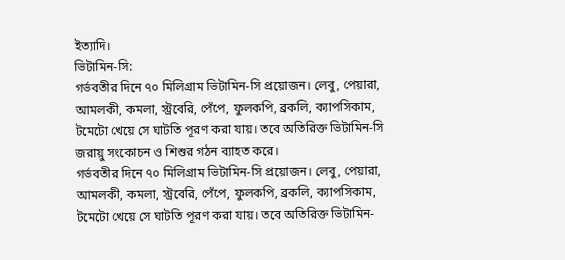ইত্যাদি।
ভিটামিন-সি:
গর্ভবতীর দিনে ৭০ মিলিগ্রাম ভিটামিন-সি প্রয়োজন। লেবু, পেয়ারা, আমলকী, কমলা, স্ট্রবেরি, পেঁপে, ফুলকপি, ব্রকলি, ক্যাপসিকাম, টমেটো খেয়ে সে ঘাটতি পূরণ করা যায়। তবে অতিরিক্ত ভিটামিন-সি জরায়ু সংকোচন ও শিশুর গঠন ব্যাহত করে।
গর্ভবতীর দিনে ৭০ মিলিগ্রাম ভিটামিন-সি প্রয়োজন। লেবু, পেয়ারা, আমলকী, কমলা, স্ট্রবেরি, পেঁপে, ফুলকপি, ব্রকলি, ক্যাপসিকাম, টমেটো খেয়ে সে ঘাটতি পূরণ করা যায়। তবে অতিরিক্ত ভিটামিন-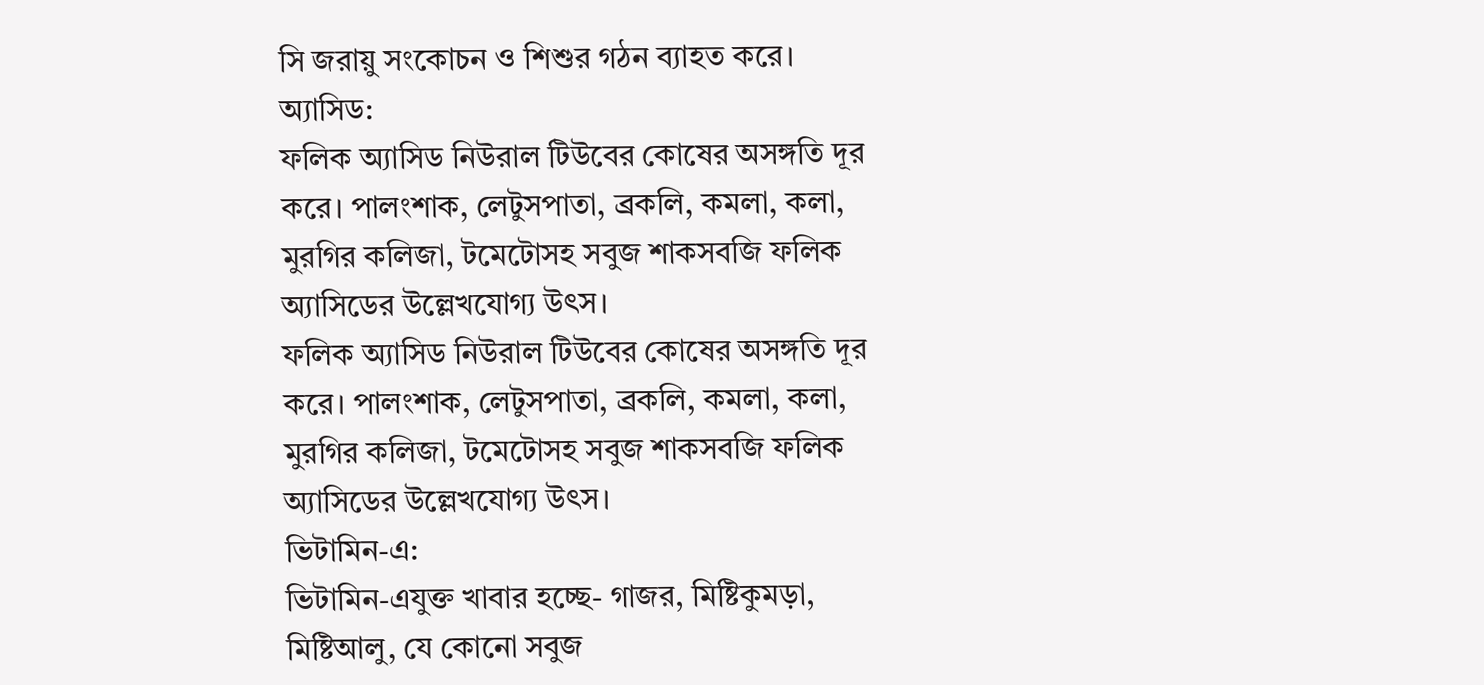সি জরায়ু সংকোচন ও শিশুর গঠন ব্যাহত করে।
অ্যাসিড:
ফলিক অ্যাসিড নিউরাল টিউবের কোষের অসঙ্গতি দূর করে। পালংশাক, লেটুসপাতা, ব্রকলি, কমলা, কলা, মুরগির কলিজা, টমেটোসহ সবুজ শাকসবজি ফলিক অ্যাসিডের উল্লেখযোগ্য উৎস।
ফলিক অ্যাসিড নিউরাল টিউবের কোষের অসঙ্গতি দূর করে। পালংশাক, লেটুসপাতা, ব্রকলি, কমলা, কলা, মুরগির কলিজা, টমেটোসহ সবুজ শাকসবজি ফলিক অ্যাসিডের উল্লেখযোগ্য উৎস।
ভিটামিন-এ:
ভিটামিন-এযুক্ত খাবার হচ্ছে- গাজর, মিষ্টিকুমড়া, মিষ্টিআলু, যে কোনো সবুজ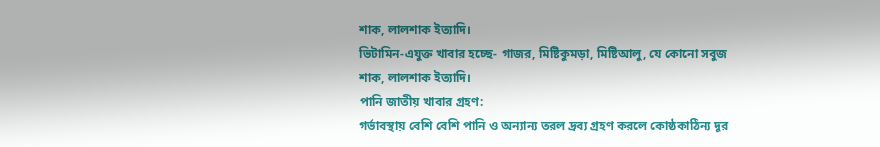শাক, লালশাক ইত্যাদি।
ভিটামিন-এযুক্ত খাবার হচ্ছে- গাজর, মিষ্টিকুমড়া, মিষ্টিআলু, যে কোনো সবুজ শাক, লালশাক ইত্যাদি।
পানি জাতীয় খাবার গ্রহণ:
গর্ভাবস্থায় বেশি বেশি পানি ও অন্যান্য তরল দ্রব্য গ্রহণ করলে কোষ্ঠকাঠিন্য দূর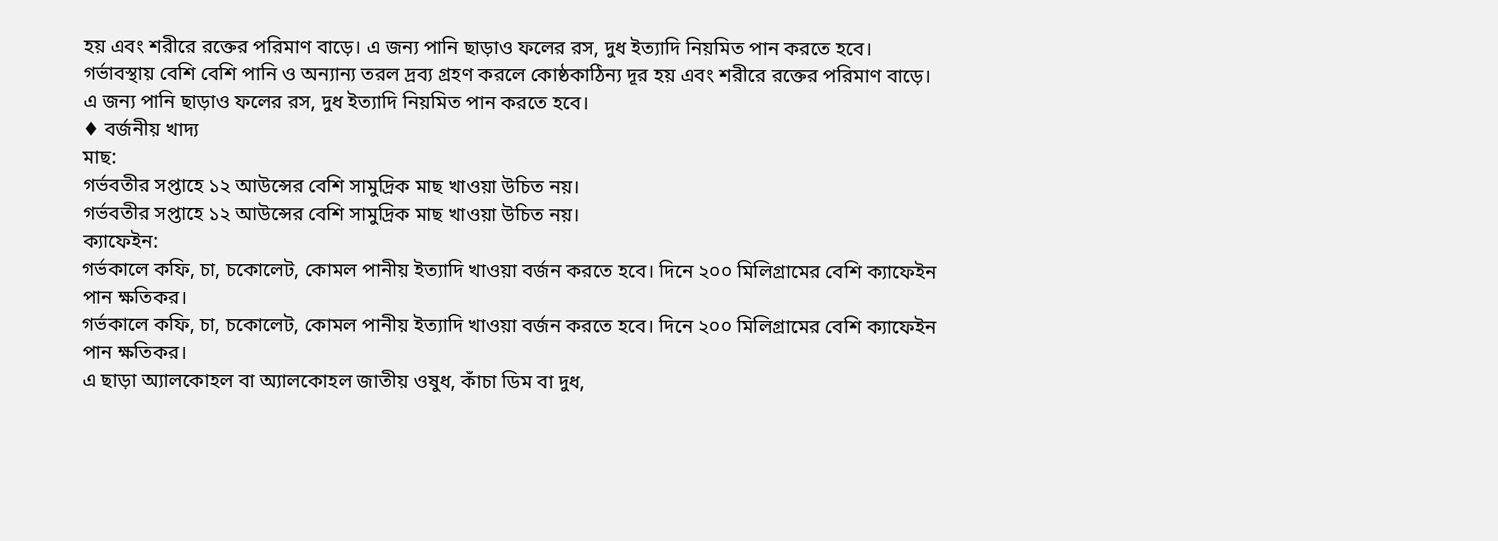হয় এবং শরীরে রক্তের পরিমাণ বাড়ে। এ জন্য পানি ছাড়াও ফলের রস, দুধ ইত্যাদি নিয়মিত পান করতে হবে।
গর্ভাবস্থায় বেশি বেশি পানি ও অন্যান্য তরল দ্রব্য গ্রহণ করলে কোষ্ঠকাঠিন্য দূর হয় এবং শরীরে রক্তের পরিমাণ বাড়ে। এ জন্য পানি ছাড়াও ফলের রস, দুধ ইত্যাদি নিয়মিত পান করতে হবে।
♦ বর্জনীয় খাদ্য
মাছ:
গর্ভবতীর সপ্তাহে ১২ আউন্সের বেশি সামুদ্রিক মাছ খাওয়া উচিত নয়।
গর্ভবতীর সপ্তাহে ১২ আউন্সের বেশি সামুদ্রিক মাছ খাওয়া উচিত নয়।
ক্যাফেইন:
গর্ভকালে কফি, চা, চকোলেট, কোমল পানীয় ইত্যাদি খাওয়া বর্জন করতে হবে। দিনে ২০০ মিলিগ্রামের বেশি ক্যাফেইন পান ক্ষতিকর।
গর্ভকালে কফি, চা, চকোলেট, কোমল পানীয় ইত্যাদি খাওয়া বর্জন করতে হবে। দিনে ২০০ মিলিগ্রামের বেশি ক্যাফেইন পান ক্ষতিকর।
এ ছাড়া অ্যালকোহল বা অ্যালকোহল জাতীয় ওষুধ, কাঁচা ডিম বা দুধ,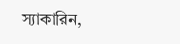স্যাকারিন,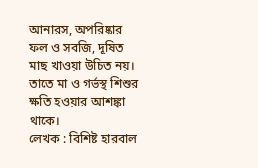আনারস, অপরিষ্কার ফল ও সবজি, দূষিত মাছ খাওয়া উচিত নয়। তাতে মা ও গর্ভস্থ শিশুর ক্ষতি হওয়ার আশঙ্কা থাকে।
লেখক : বিশিষ্ট হারবাল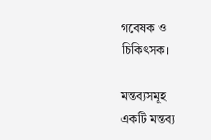গবেষক ও চিকিৎসক।

মন্তব্যসমূহ
একটি মন্তব্য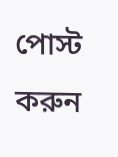পোস্ট করুন